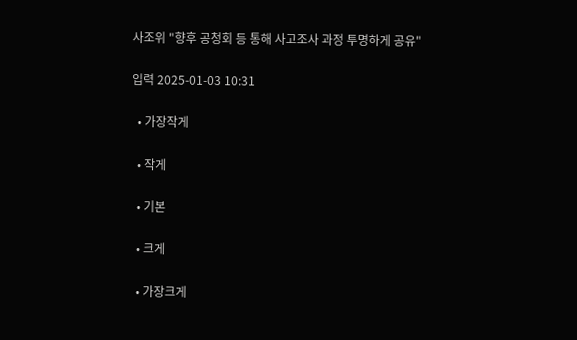사조위 "향후 공청회 등 통해 사고조사 과정 투명하게 공유"

입력 2025-01-03 10:31

  • 가장작게

  • 작게

  • 기본

  • 크게

  • 가장크게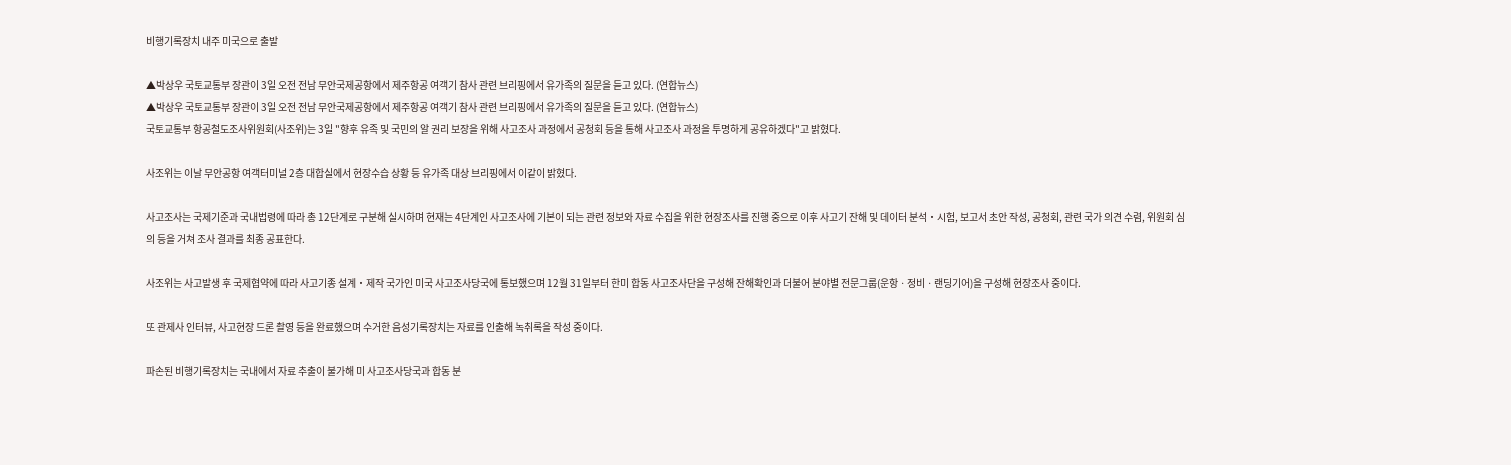비행기록장치 내주 미국으로 출발

▲박상우 국토교통부 장관이 3일 오전 전남 무안국제공항에서 제주항공 여객기 참사 관련 브리핑에서 유가족의 질문을 듣고 있다. (연합뉴스)
▲박상우 국토교통부 장관이 3일 오전 전남 무안국제공항에서 제주항공 여객기 참사 관련 브리핑에서 유가족의 질문을 듣고 있다. (연합뉴스)
국토교통부 항공철도조사위원회(사조위)는 3일 "향후 유족 및 국민의 알 권리 보장을 위해 사고조사 과정에서 공청회 등을 통해 사고조사 과정을 투명하게 공유하겠다"고 밝혔다.

사조위는 이날 무안공항 여객터미널 2층 대합실에서 현장수습 상황 등 유가족 대상 브리핑에서 이같이 밝혔다.

사고조사는 국제기준과 국내법령에 따라 총 12단계로 구분해 실시하며 현재는 4단계인 사고조사에 기본이 되는 관련 정보와 자료 수집을 위한 현장조사를 진행 중으로 이후 사고기 잔해 및 데이터 분석・시험, 보고서 초안 작성, 공청회, 관련 국가 의견 수렴, 위원회 심의 등을 거쳐 조사 결과를 최종 공표한다.

사조위는 사고발생 후 국제협약에 따라 사고기종 설계・제작 국가인 미국 사고조사당국에 통보했으며 12월 31일부터 한미 합동 사고조사단을 구성해 잔해확인과 더불어 분야별 전문그룹(운항ㆍ정비ㆍ랜딩기어)을 구성해 현장조사 중이다.

또 관제사 인터뷰, 사고현장 드론 촬영 등을 완료했으며 수거한 음성기록장치는 자료를 인출해 녹취록을 작성 중이다.

파손된 비행기록장치는 국내에서 자료 추출이 불가해 미 사고조사당국과 합동 분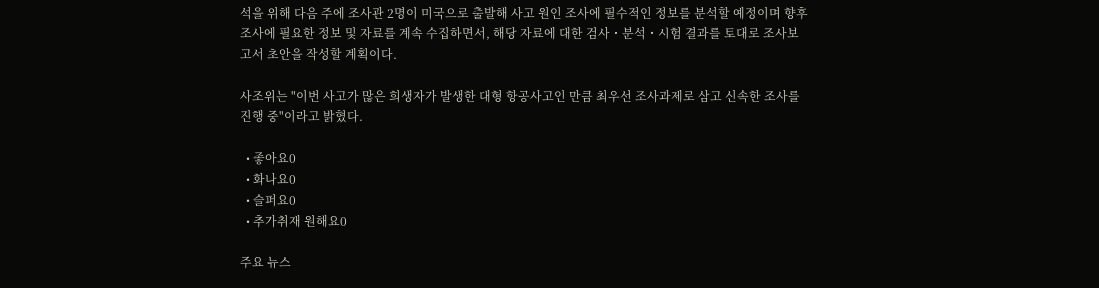석을 위해 다음 주에 조사관 2명이 미국으로 출발해 사고 원인 조사에 필수적인 정보를 분석할 예정이며 향후 조사에 필요한 정보 및 자료를 계속 수집하면서, 해당 자료에 대한 검사・분석・시험 결과를 토대로 조사보고서 초안을 작성할 계획이다.

사조위는 "이번 사고가 많은 희생자가 발생한 대형 항공사고인 만큼 최우선 조사과제로 삼고 신속한 조사를 진행 중"이라고 밝혔다.

  • 좋아요0
  • 화나요0
  • 슬퍼요0
  • 추가취재 원해요0

주요 뉴스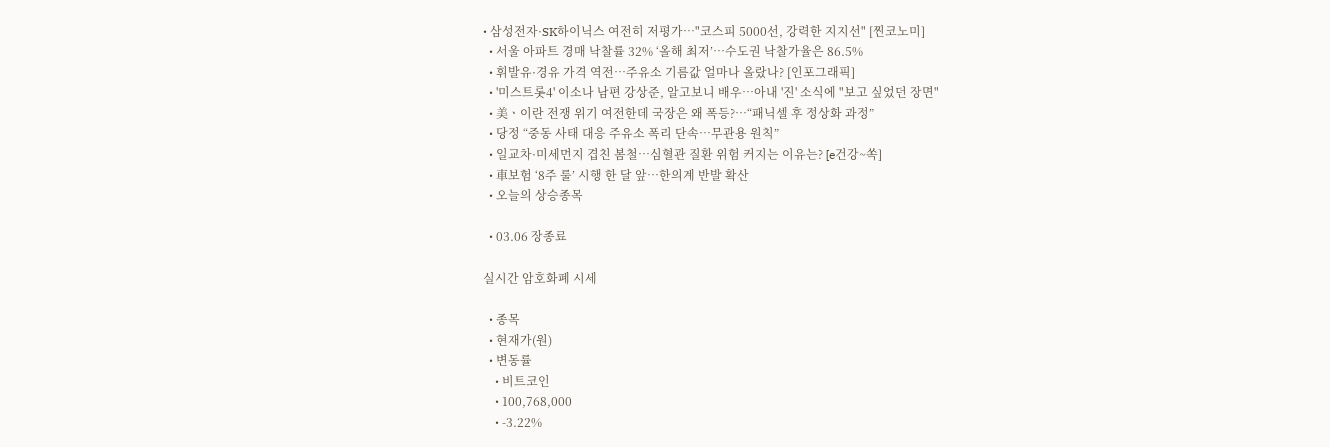• 삼성전자·SK하이닉스 여전히 저평가…"코스피 5000선, 강력한 지지선" [찐코노미]
  • 서울 아파트 경매 낙찰률 32% ‘올해 최저’⋯수도권 낙찰가율은 86.5%
  • 휘발유·경유 가격 역전…주유소 기름값 얼마나 올랐나? [인포그래픽]
  • '미스트롯4' 이소나 남편 강상준, 알고보니 배우⋯아내 '진' 소식에 "보고 싶었던 장면"
  • 美ㆍ이란 전쟁 위기 여전한데 국장은 왜 폭등?⋯“패닉셀 후 정상화 과정”
  • 당정 “중동 사태 대응 주유소 폭리 단속…무관용 원칙”
  • 일교차·미세먼지 겹친 봄철…심혈관 질환 위험 커지는 이유는? [e건강~쏙]
  • 車보험 ‘8주 룰’ 시행 한 달 앞…한의계 반발 확산
  • 오늘의 상승종목

  • 03.06 장종료

실시간 암호화폐 시세

  • 종목
  • 현재가(원)
  • 변동률
    • 비트코인
    • 100,768,000
    • -3.22%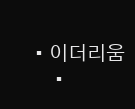• 이더리움
    •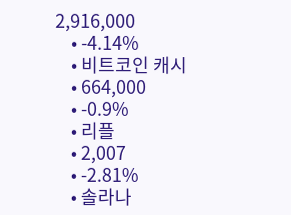2,916,000
    • -4.14%
    • 비트코인 캐시
    • 664,000
    • -0.9%
    • 리플
    • 2,007
    • -2.81%
    • 솔라나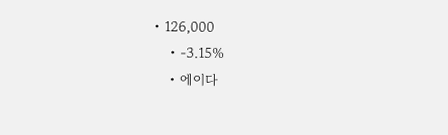• 126,000
    • -3.15%
    • 에이다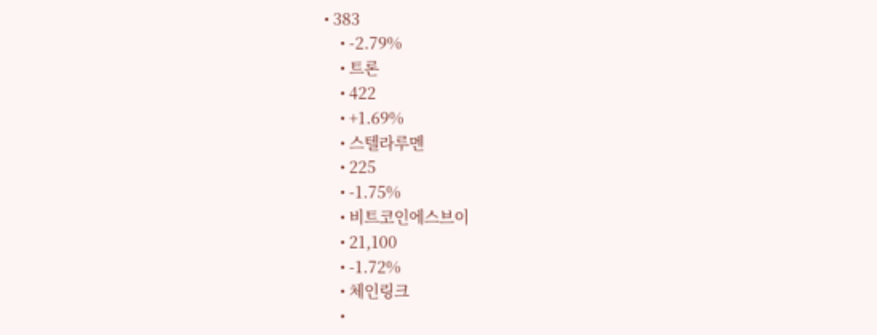• 383
    • -2.79%
    • 트론
    • 422
    • +1.69%
    • 스텔라루멘
    • 225
    • -1.75%
    • 비트코인에스브이
    • 21,100
    • -1.72%
    • 체인링크
    •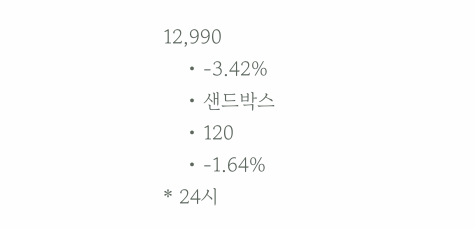12,990
    • -3.42%
    • 샌드박스
    • 120
    • -1.64%
* 24시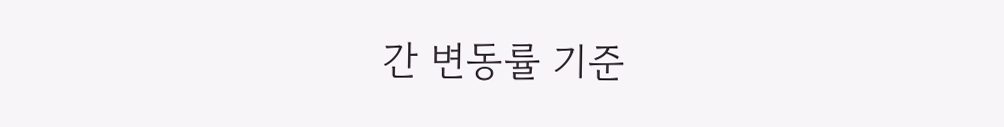간 변동률 기준